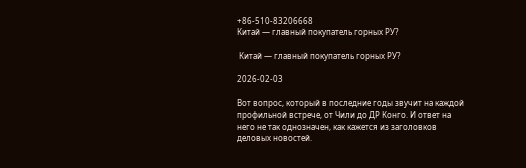+86-510-83206668
Китай — главный покупатель горных РУ?

 Китай — главный покупатель горных РУ?

2026-02-03

Вот вопрос, который в последние годы звучит на каждой профильной встрече, от Чили до ДР Конго. И ответ на него не так однозначен, как кажется из заголовков деловых новостей.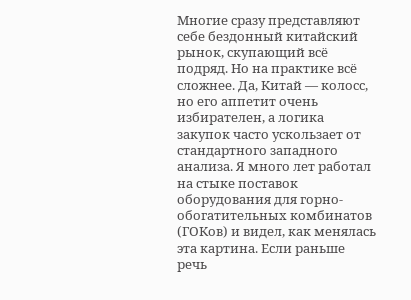Многие сразу представляют себе бездонный китайский рынок, скупающий всё подряд. Но на практике всё сложнее. Да, Китай — колосс, но его аппетит очень избирателен, а логика закупок часто ускользает от стандартного западного анализа. Я много лет работал на стыке поставок оборудования для горно-обогатительных комбинатов (ГОКов) и видел, как менялась эта картина. Если раньше речь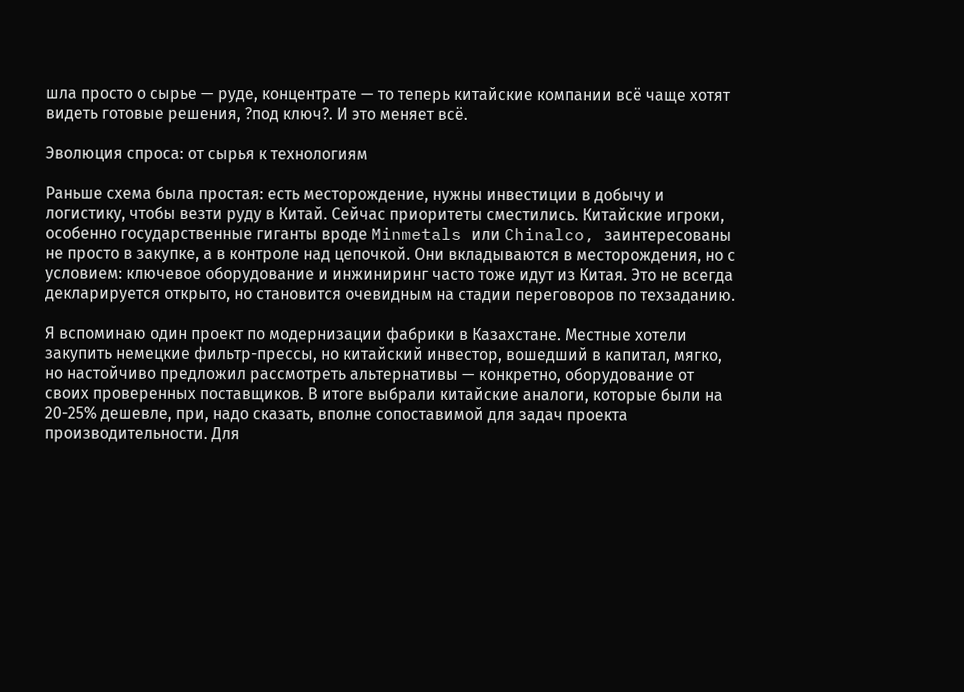шла просто о сырье — руде, концентрате — то теперь китайские компании всё чаще хотят видеть готовые решения, ?под ключ?. И это меняет всё.

Эволюция спроса: от сырья к технологиям

Раньше схема была простая: есть месторождение, нужны инвестиции в добычу и логистику, чтобы везти руду в Китай. Сейчас приоритеты сместились. Китайские игроки, особенно государственные гиганты вроде Minmetals или Chinalco, заинтересованы не просто в закупке, а в контроле над цепочкой. Они вкладываются в месторождения, но с условием: ключевое оборудование и инжиниринг часто тоже идут из Китая. Это не всегда декларируется открыто, но становится очевидным на стадии переговоров по техзаданию.

Я вспоминаю один проект по модернизации фабрики в Казахстане. Местные хотели закупить немецкие фильтр-прессы, но китайский инвестор, вошедший в капитал, мягко, но настойчиво предложил рассмотреть альтернативы — конкретно, оборудование от своих проверенных поставщиков. В итоге выбрали китайские аналоги, которые были на 20-25% дешевле, при, надо сказать, вполне сопоставимой для задач проекта производительности. Для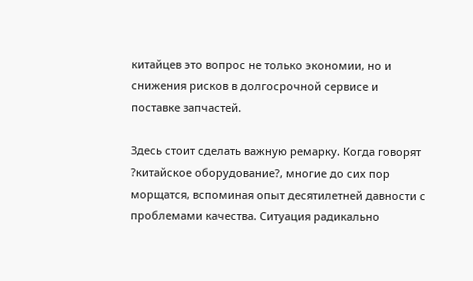китайцев это вопрос не только экономии, но и снижения рисков в долгосрочной сервисе и поставке запчастей.

Здесь стоит сделать важную ремарку. Когда говорят ?китайское оборудование?, многие до сих пор морщатся, вспоминая опыт десятилетней давности с проблемами качества. Ситуация радикально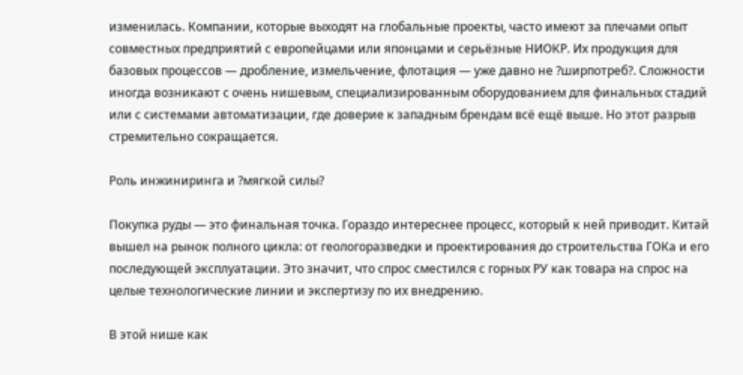изменилась. Компании, которые выходят на глобальные проекты, часто имеют за плечами опыт совместных предприятий с европейцами или японцами и серьёзные НИОКР. Их продукция для базовых процессов — дробление, измельчение, флотация — уже давно не ?ширпотреб?. Сложности иногда возникают с очень нишевым, специализированным оборудованием для финальных стадий или с системами автоматизации, где доверие к западным брендам всё ещё выше. Но этот разрыв стремительно сокращается.

Роль инжиниринга и ?мягкой силы?

Покупка руды — это финальная точка. Гораздо интереснее процесс, который к ней приводит. Китай вышел на рынок полного цикла: от геологоразведки и проектирования до строительства ГОКа и его последующей эксплуатации. Это значит, что спрос сместился с горных РУ как товара на спрос на целые технологические линии и экспертизу по их внедрению.

В этой нише как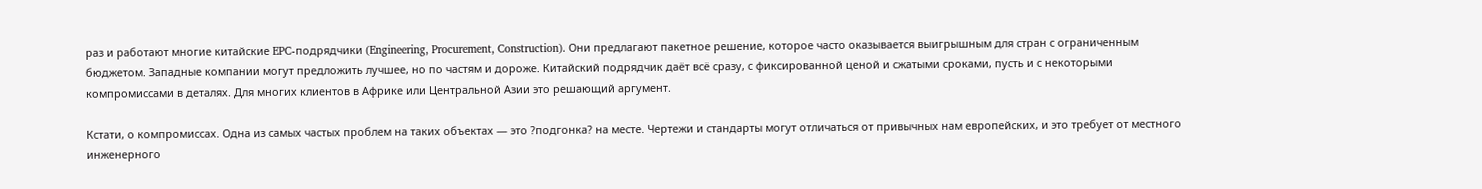раз и работают многие китайские EPC-подрядчики (Engineering, Procurement, Construction). Они предлагают пакетное решение, которое часто оказывается выигрышным для стран с ограниченным бюджетом. Западные компании могут предложить лучшее, но по частям и дороже. Китайский подрядчик даёт всё сразу, с фиксированной ценой и сжатыми сроками, пусть и с некоторыми компромиссами в деталях. Для многих клиентов в Африке или Центральной Азии это решающий аргумент.

Кстати, о компромиссах. Одна из самых частых проблем на таких объектах — это ?подгонка? на месте. Чертежи и стандарты могут отличаться от привычных нам европейских, и это требует от местного инженерного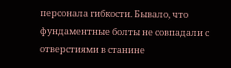персонала гибкости. Бывало, что фундаментные болты не совпадали с отверстиями в станине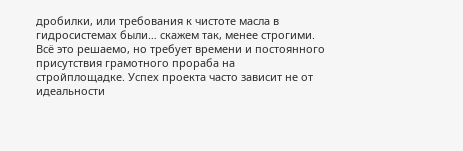дробилки, или требования к чистоте масла в гидросистемах были… скажем так, менее строгими. Всё это решаемо, но требует времени и постоянного присутствия грамотного прораба на стройплощадке. Успех проекта часто зависит не от идеальности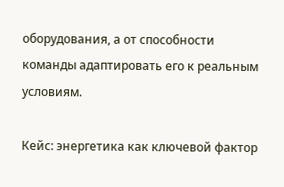оборудования, а от способности команды адаптировать его к реальным условиям.

Кейс: энергетика как ключевой фактор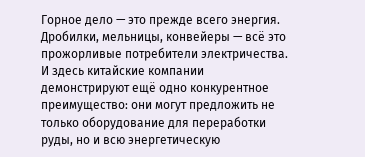Горное дело — это прежде всего энергия. Дробилки, мельницы, конвейеры — всё это прожорливые потребители электричества. И здесь китайские компании демонстрируют ещё одно конкурентное преимущество: они могут предложить не только оборудование для переработки руды, но и всю энергетическую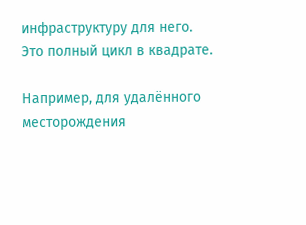инфраструктуру для него. Это полный цикл в квадрате.

Например, для удалённого месторождения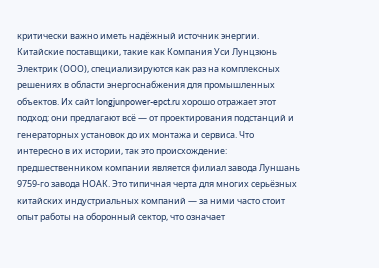критически важно иметь надёжный источник энергии. Китайские поставщики, такие как Компания Уси Лунцзюнь Электрик (ООО), специализируются как раз на комплексных решениях в области энергоснабжения для промышленных объектов. Их сайт longjunpower-epct.ru хорошо отражает этот подход: они предлагают всё — от проектирования подстанций и генераторных установок до их монтажа и сервиса. Что интересно в их истории, так это происхождение: предшественником компании является филиал завода Луншань 9759-го завода НОАК. Это типичная черта для многих серьёзных китайских индустриальных компаний — за ними часто стоит опыт работы на оборонный сектор, что означает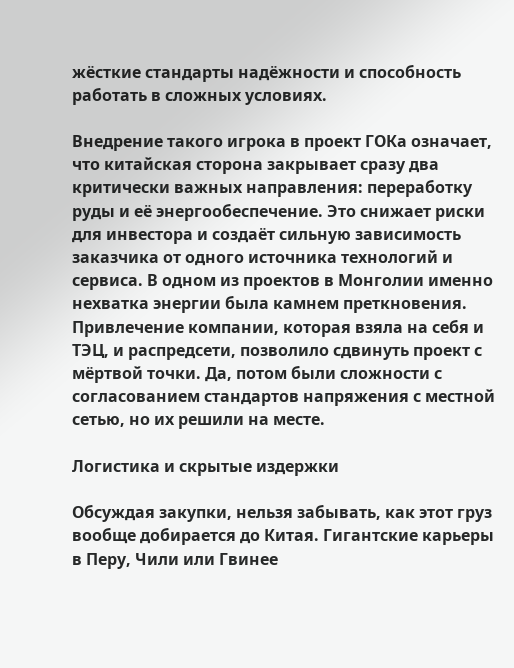жёсткие стандарты надёжности и способность работать в сложных условиях.

Внедрение такого игрока в проект ГОКа означает, что китайская сторона закрывает сразу два критически важных направления: переработку руды и её энергообеспечение. Это снижает риски для инвестора и создаёт сильную зависимость заказчика от одного источника технологий и сервиса. В одном из проектов в Монголии именно нехватка энергии была камнем преткновения. Привлечение компании, которая взяла на себя и ТЭЦ, и распредсети, позволило сдвинуть проект с мёртвой точки. Да, потом были сложности с согласованием стандартов напряжения с местной сетью, но их решили на месте.

Логистика и скрытые издержки

Обсуждая закупки, нельзя забывать, как этот груз вообще добирается до Китая. Гигантские карьеры в Перу, Чили или Гвинее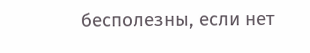бесполезны, если нет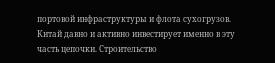портовой инфраструктуры и флота сухогрузов. Китай давно и активно инвестирует именно в эту часть цепочки. Строительство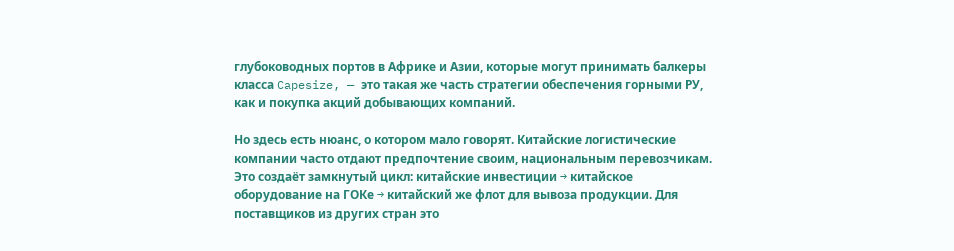глубоководных портов в Африке и Азии, которые могут принимать балкеры класса Capesize, — это такая же часть стратегии обеспечения горными РУ, как и покупка акций добывающих компаний.

Но здесь есть нюанс, о котором мало говорят. Китайские логистические компании часто отдают предпочтение своим, национальным перевозчикам. Это создаёт замкнутый цикл: китайские инвестиции → китайское оборудование на ГОКе → китайский же флот для вывоза продукции. Для поставщиков из других стран это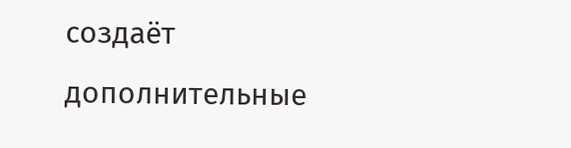создаёт дополнительные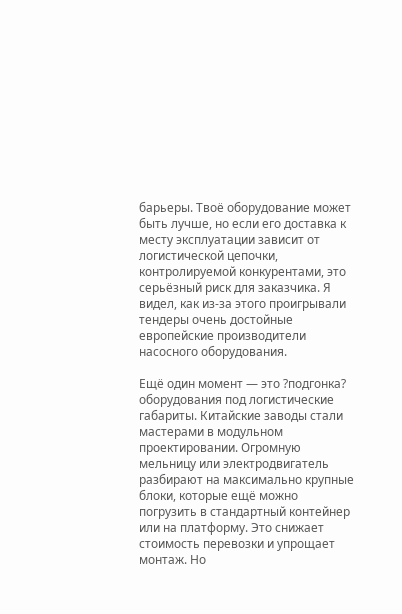барьеры. Твоё оборудование может быть лучше, но если его доставка к месту эксплуатации зависит от логистической цепочки, контролируемой конкурентами, это серьёзный риск для заказчика. Я видел, как из-за этого проигрывали тендеры очень достойные европейские производители насосного оборудования.

Ещё один момент — это ?подгонка? оборудования под логистические габариты. Китайские заводы стали мастерами в модульном проектировании. Огромную мельницу или электродвигатель разбирают на максимально крупные блоки, которые ещё можно погрузить в стандартный контейнер или на платформу. Это снижает стоимость перевозки и упрощает монтаж. Но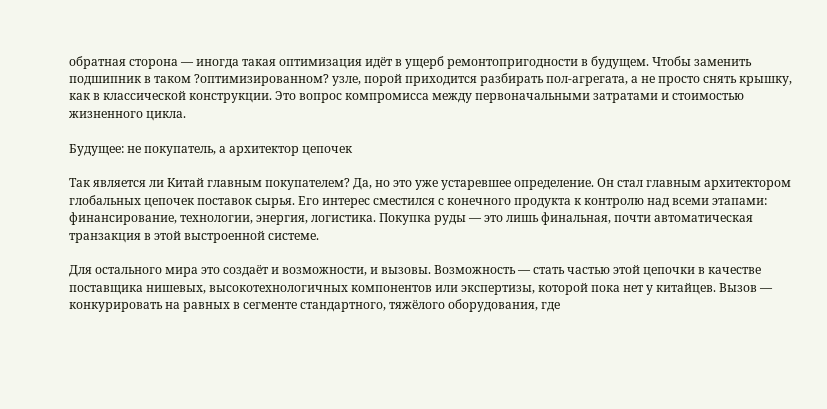обратная сторона — иногда такая оптимизация идёт в ущерб ремонтопригодности в будущем. Чтобы заменить подшипник в таком ?оптимизированном? узле, порой приходится разбирать пол-агрегата, а не просто снять крышку, как в классической конструкции. Это вопрос компромисса между первоначальными затратами и стоимостью жизненного цикла.

Будущее: не покупатель, а архитектор цепочек

Так является ли Китай главным покупателем? Да, но это уже устаревшее определение. Он стал главным архитектором глобальных цепочек поставок сырья. Его интерес сместился с конечного продукта к контролю над всеми этапами: финансирование, технологии, энергия, логистика. Покупка руды — это лишь финальная, почти автоматическая транзакция в этой выстроенной системе.

Для остального мира это создаёт и возможности, и вызовы. Возможность — стать частью этой цепочки в качестве поставщика нишевых, высокотехнологичных компонентов или экспертизы, которой пока нет у китайцев. Вызов — конкурировать на равных в сегменте стандартного, тяжёлого оборудования, где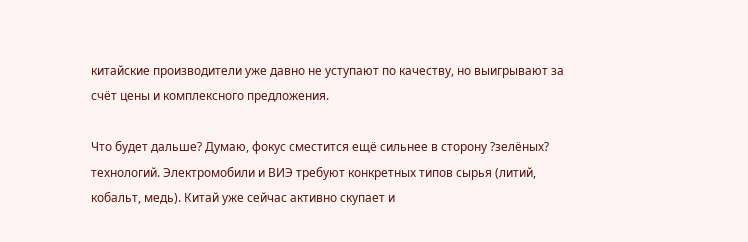китайские производители уже давно не уступают по качеству, но выигрывают за счёт цены и комплексного предложения.

Что будет дальше? Думаю, фокус сместится ещё сильнее в сторону ?зелёных? технологий. Электромобили и ВИЭ требуют конкретных типов сырья (литий, кобальт, медь). Китай уже сейчас активно скупает и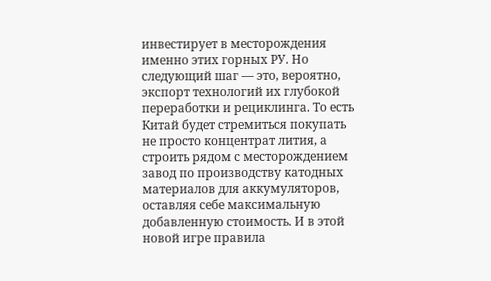инвестирует в месторождения именно этих горных РУ. Но следующий шаг — это, вероятно, экспорт технологий их глубокой переработки и рециклинга. То есть Китай будет стремиться покупать не просто концентрат лития, а строить рядом с месторождением завод по производству катодных материалов для аккумуляторов, оставляя себе максимальную добавленную стоимость. И в этой новой игре правила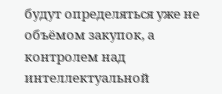будут определяться уже не объёмом закупок, а контролем над интеллектуальной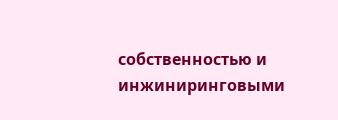собственностью и инжиниринговыми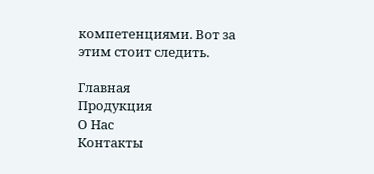компетенциями. Вот за этим стоит следить.

Главная
Продукция
О Нас
Контакты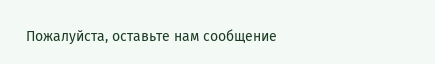Пожалуйста, оставьте нам сообщение